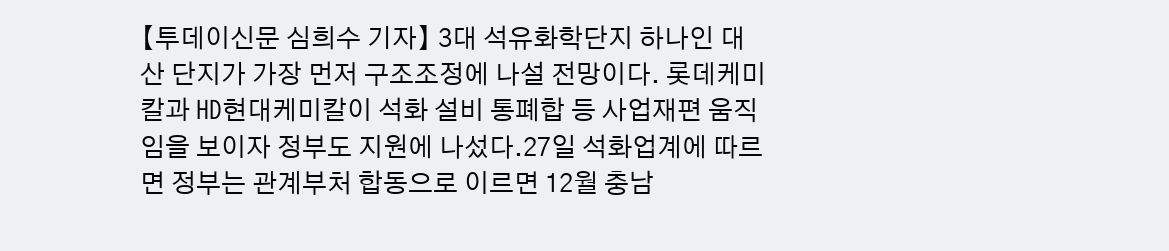【투데이신문 심희수 기자】 3대 석유화학단지 하나인 대산 단지가 가장 먼저 구조조정에 나설 전망이다. 롯데케미칼과 HD현대케미칼이 석화 설비 통폐합 등 사업재편 움직임을 보이자 정부도 지원에 나섰다.27일 석화업계에 따르면 정부는 관계부처 합동으로 이르면 12월 충남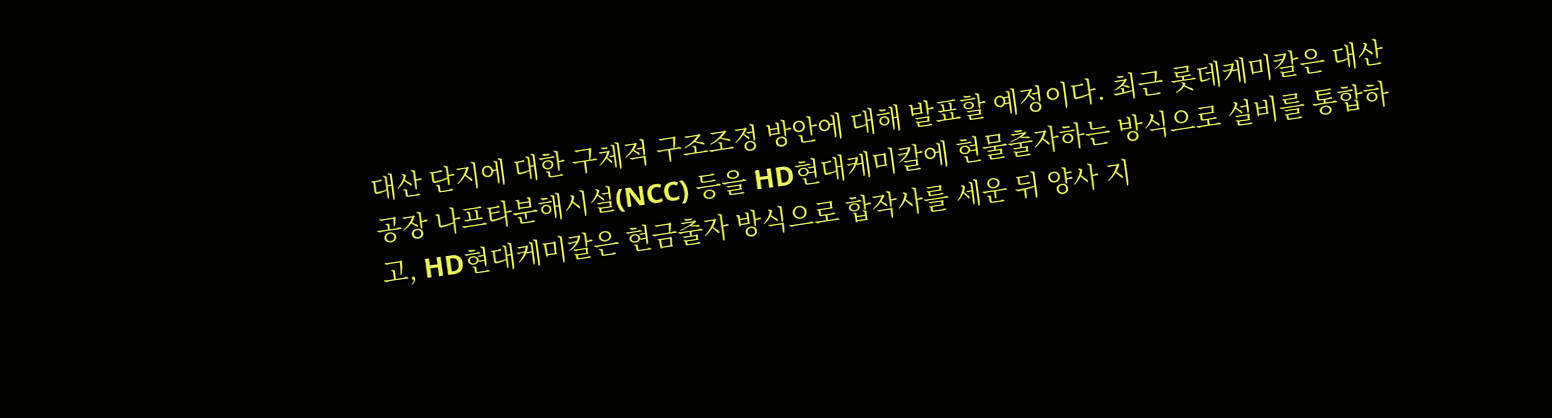대산 단지에 대한 구체적 구조조정 방안에 대해 발표할 예정이다. 최근 롯데케미칼은 대산 공장 나프타분해시설(NCC) 등을 HD현대케미칼에 현물출자하는 방식으로 설비를 통합하고, HD현대케미칼은 현금출자 방식으로 합작사를 세운 뒤 양사 지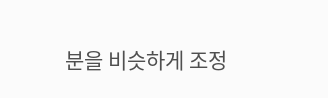분을 비슷하게 조정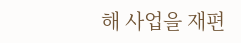해 사업을 재편